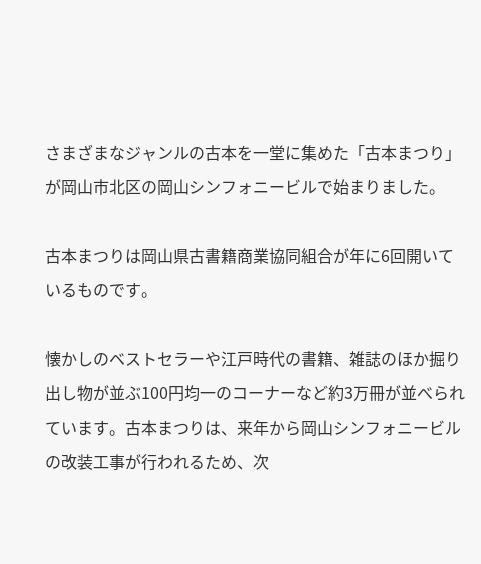さまざまなジャンルの古本を一堂に集めた「古本まつり」が岡山市北区の岡山シンフォニービルで始まりました。

古本まつりは岡山県古書籍商業協同組合が年に6回開いているものです。

懐かしのベストセラーや江戸時代の書籍、雑誌のほか掘り出し物が並ぶ100円均一のコーナーなど約3万冊が並べられています。古本まつりは、来年から岡山シンフォニービルの改装工事が行われるため、次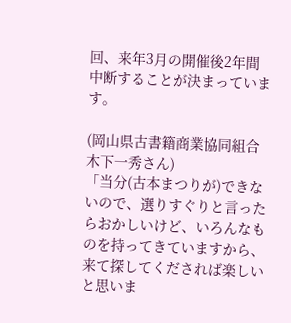回、来年3月の開催後2年間中断することが決まっています。

(岡山県古書籍商業協同組合 木下一秀さん)
「当分(古本まつりが)できないので、選りすぐりと言ったらおかしいけど、いろんなものを持ってきていますから、来て探してくだされば楽しいと思いま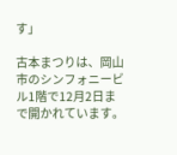す」

古本まつりは、岡山市のシンフォニービル1階で12月2日まで開かれています。